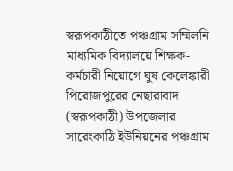স্বরূপকাঠীতে পঞ্চগ্রাম সম্মিলনি মাধ্যমিক বিদ্যালয়ে শিক্ষক-কর্মচারী নিয়োগে ঘুষ কেলেঙ্কারী
পিরোজপুরের নেছারাবাদ (স্বরূপকাঠী) উপজেলার সারেংকাঠি ইউনিয়নের পঞ্চগ্রাম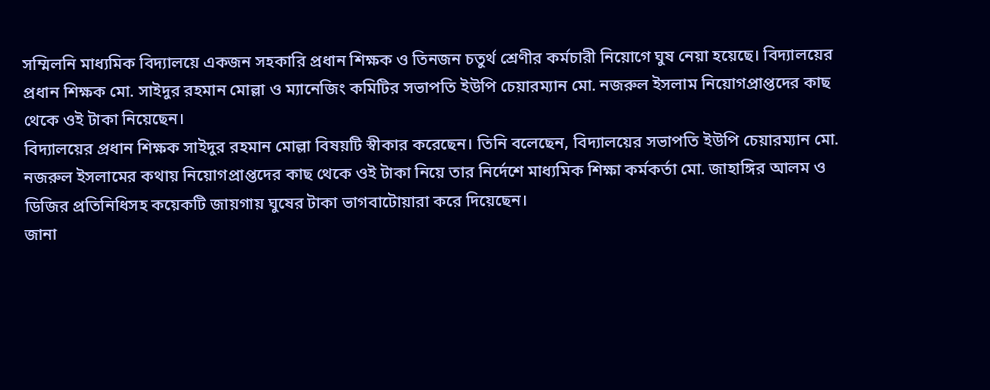সম্মিলনি মাধ্যমিক বিদ্যালয়ে একজন সহকারি প্রধান শিক্ষক ও তিনজন চতুর্থ শ্রেণীর কর্মচারী নিয়োগে ঘুষ নেয়া হয়েছে। বিদ্যালয়ের প্রধান শিক্ষক মো. সাইদুর রহমান মোল্লা ও ম্যানেজিং কমিটির সভাপতি ইউপি চেয়ারম্যান মো. নজরুল ইসলাম নিয়োগপ্রাপ্তদের কাছ থেকে ওই টাকা নিয়েছেন।
বিদ্যালয়ের প্রধান শিক্ষক সাইদুর রহমান মোল্লা বিষয়টি স্বীকার করেছেন। তিনি বলেছেন, বিদ্যালয়ের সভাপতি ইউপি চেয়ারম্যান মো. নজরুল ইসলামের কথায় নিয়োগপ্রাপ্তদের কাছ থেকে ওই টাকা নিয়ে তার নির্দেশে মাধ্যমিক শিক্ষা কর্মকর্তা মো. জাহাঙ্গির আলম ও ডিজির প্রতিনিধিসহ কয়েকটি জায়গায় ঘুষের টাকা ভাগবাটোয়ারা করে দিয়েছেন।
জানা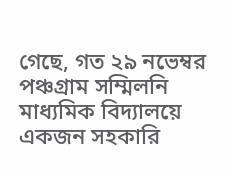গেছে, গত ২৯ নভেম্বর পঞ্চগ্রাম সম্মিলনি মাধ্যমিক বিদ্যালয়ে একজন সহকারি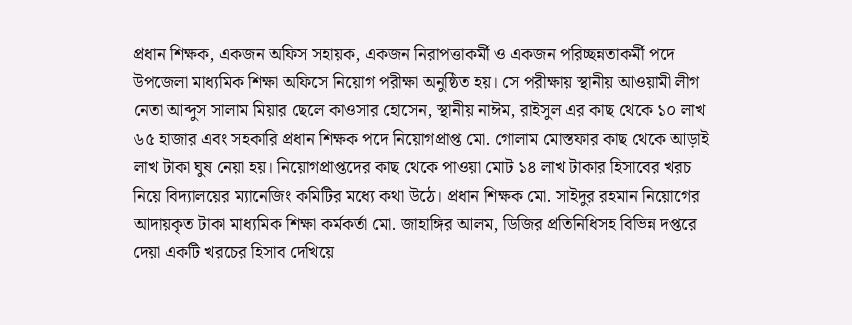প্রধান শিক্ষক, একজন অফিস সহায়ক, একজন নিরাপত্তাকর্মী ও একজন পরিচ্ছন্নতাকর্মী পদে উপজেলা মাধ্যমিক শিক্ষা অফিসে নিয়োগ পরীক্ষা অনুষ্ঠিত হয়। সে পরীক্ষায় স্থানীয় আওয়ামী লীগ নেতা আব্দুস সালাম মিয়ার ছেলে কাওসার হোসেন, স্থানীয় নাঈম, রাইসুল এর কাছ থেকে ১০ লাখ ৬৫ হাজার এবং সহকারি প্রধান শিক্ষক পদে নিয়োগপ্রাপ্ত মো. গোলাম মোস্তফার কাছ থেকে আড়াই লাখ টাকা ঘুষ নেয়া হয়। নিয়োগপ্রাপ্তদের কাছ থেকে পাওয়া মোট ১৪ লাখ টাকার হিসাবের খরচ নিয়ে বিদ্যালয়ের ম্যানেজিং কমিটির মধ্যে কথা উঠে। প্রধান শিক্ষক মো. সাইদুর রহমান নিয়োগের আদায়কৃত টাকা মাধ্যমিক শিক্ষা কর্মকর্তা মো. জাহাঙ্গির আলম, ডিজির প্রতিনিধিসহ বিভিন্ন দপ্তরে দেয়া একটি খরচের হিসাব দেখিয়ে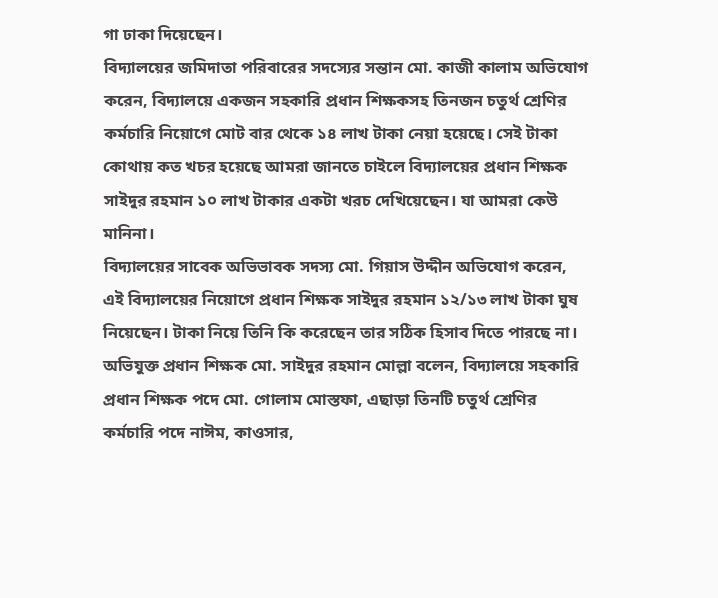গা ঢাকা দিয়েছেন।
বিদ্যালয়ের জমিদাতা পরিবারের সদস্যের সন্তান মো. কাজী কালাম অভিযোগ করেন, বিদ্যালয়ে একজন সহকারি প্রধান শিক্ষকসহ তিনজন চতুর্থ শ্রেণির কর্মচারি নিয়োগে মোট বার থেকে ১৪ লাখ টাকা নেয়া হয়েছে। সেই টাকা কোথায় কত খচর হয়েছে আমরা জানতে চাইলে বিদ্যালয়ের প্রধান শিক্ষক সাইদুর রহমান ১০ লাখ টাকার একটা খরচ দেখিয়েছেন। যা আমরা কেউ মানিনা।
বিদ্যালয়ের সাবেক অভিভাবক সদস্য মো. গিয়াস উদ্দীন অভিযোগ করেন, এই বিদ্যালয়ের নিয়োগে প্রধান শিক্ষক সাইদুর রহমান ১২/১৩ লাখ টাকা ঘুষ নিয়েছেন। টাকা নিয়ে তিনি কি করেছেন তার সঠিক হিসাব দিতে পারছে না।
অভিযুক্ত প্রধান শিক্ষক মো. সাইদুর রহমান মোল্লা বলেন, বিদ্যালয়ে সহকারি প্রধান শিক্ষক পদে মো. গোলাম মোস্তফা, এছাড়া তিনটি চতুর্থ শ্রেণির কর্মচারি পদে নাঈম, কাওসার,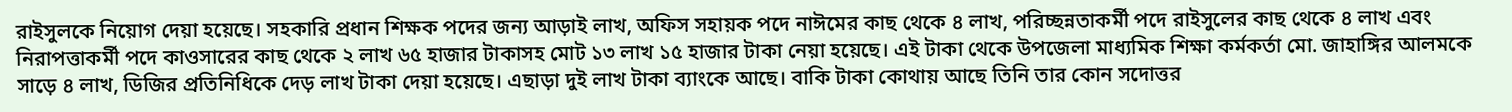রাইসুলকে নিয়োগ দেয়া হয়েছে। সহকারি প্রধান শিক্ষক পদের জন্য আড়াই লাখ, অফিস সহায়ক পদে নাঈমের কাছ থেকে ৪ লাখ, পরিচ্ছন্নতাকর্মী পদে রাইসুলের কাছ থেকে ৪ লাখ এবং নিরাপত্তাকর্মী পদে কাওসারের কাছ থেকে ২ লাখ ৬৫ হাজার টাকাসহ মোট ১৩ লাখ ১৫ হাজার টাকা নেয়া হয়েছে। এই টাকা থেকে উপজেলা মাধ্যমিক শিক্ষা কর্মকর্তা মো. জাহাঙ্গির আলমকে সাড়ে ৪ লাখ, ডিজির প্রতিনিধিকে দেড় লাখ টাকা দেয়া হয়েছে। এছাড়া দুই লাখ টাকা ব্যাংকে আছে। বাকি টাকা কোথায় আছে তিনি তার কোন সদোত্তর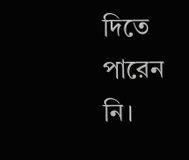দিতে পারেন নি।